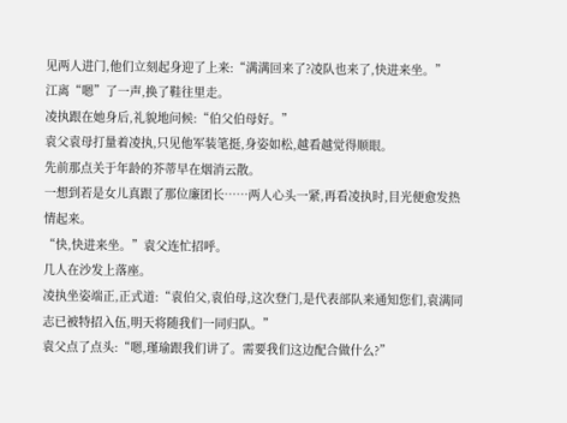见两人进门,他们立刻起身迎了上来:“满满回来了?凌队也来了,快进来坐。”
江离“嗯”了一声,换了鞋往里走。
凌执跟在她身后,礼貌地问候:“伯父伯母好。”
袁父袁母打量着凌执,只见他军装笔挺,身姿如松,越看越觉得顺眼。
先前那点关于年龄的芥蒂早在烟消云散。
一想到若是女儿真跟了那位廉团长……两人心头一紧,再看凌执时,目光便愈发热情起来。
“快,快进来坐。”袁父连忙招呼。
几人在沙发上落座。
凌执坐姿端正,正式道:“袁伯父,袁伯母,这次登门,是代表部队来通知您们,袁满同志已被特招入伍,明天将随我们一同归队。”
袁父点了点头:“嗯,瑾瑜跟我们讲了。需要我们这边配合做什么?”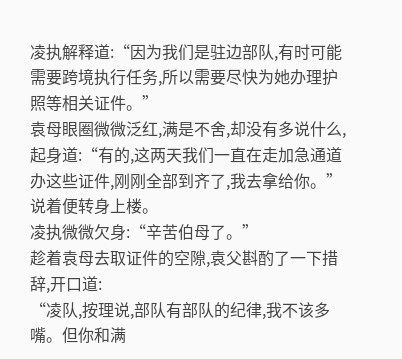凌执解释道:“因为我们是驻边部队,有时可能需要跨境执行任务,所以需要尽快为她办理护照等相关证件。”
袁母眼圈微微泛红,满是不舍,却没有多说什么,起身道:“有的,这两天我们一直在走加急通道办这些证件,刚刚全部到齐了,我去拿给你。”说着便转身上楼。
凌执微微欠身:“辛苦伯母了。”
趁着袁母去取证件的空隙,袁父斟酌了一下措辞,开口道:
“凌队,按理说,部队有部队的纪律,我不该多嘴。但你和满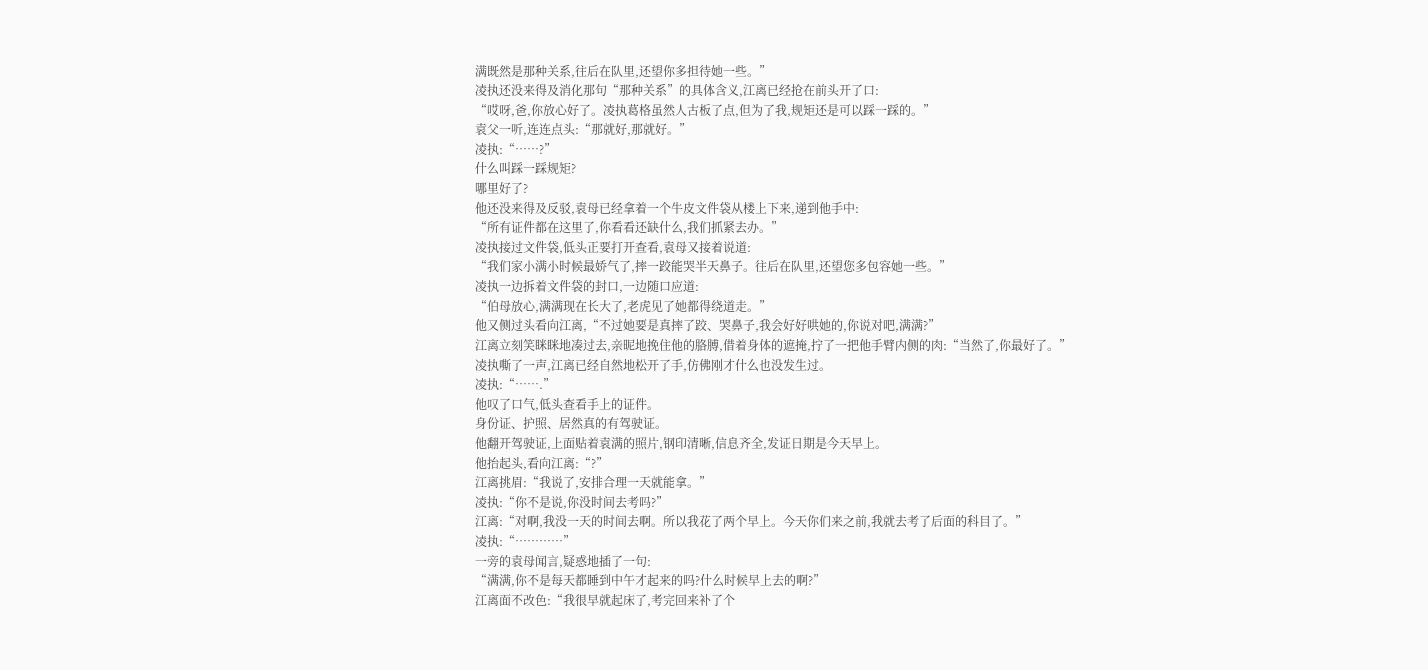满既然是那种关系,往后在队里,还望你多担待她一些。”
凌执还没来得及消化那句“那种关系”的具体含义,江离已经抢在前头开了口:
“哎呀,爸,你放心好了。凌执葛格虽然人古板了点,但为了我,规矩还是可以踩一踩的。”
袁父一听,连连点头:“那就好,那就好。”
凌执:“……?”
什么叫踩一踩规矩?
哪里好了?
他还没来得及反驳,袁母已经拿着一个牛皮文件袋从楼上下来,递到他手中:
“所有证件都在这里了,你看看还缺什么,我们抓紧去办。”
凌执接过文件袋,低头正要打开查看,袁母又接着说道:
“我们家小满小时候最娇气了,摔一跤能哭半天鼻子。往后在队里,还望您多包容她一些。”
凌执一边拆着文件袋的封口,一边随口应道:
“伯母放心,满满现在长大了,老虎见了她都得绕道走。”
他又侧过头看向江离,“不过她要是真摔了跤、哭鼻子,我会好好哄她的,你说对吧,满满?”
江离立刻笑眯眯地凑过去,亲昵地挽住他的胳膊,借着身体的遮掩,拧了一把他手臂内侧的肉:“当然了,你最好了。”
凌执嘶了一声,江离已经自然地松开了手,仿佛刚才什么也没发生过。
凌执:“…….”
他叹了口气,低头查看手上的证件。
身份证、护照、居然真的有驾驶证。
他翻开驾驶证,上面贴着袁满的照片,钢印清晰,信息齐全,发证日期是今天早上。
他抬起头,看向江离:“?”
江离挑眉:“我说了,安排合理一天就能拿。”
凌执:“你不是说,你没时间去考吗?”
江离:“对啊,我没一天的时间去啊。所以我花了两个早上。今天你们来之前,我就去考了后面的科目了。”
凌执:“…………”
一旁的袁母闻言,疑惑地插了一句:
“满满,你不是每天都睡到中午才起来的吗?什么时候早上去的啊?”
江离面不改色:“我很早就起床了,考完回来补了个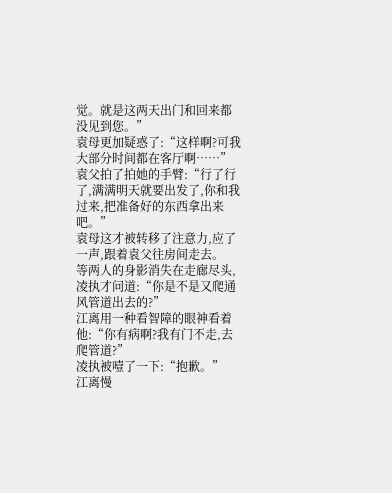觉。就是这两天出门和回来都没见到您。”
袁母更加疑惑了:“这样啊?可我大部分时间都在客厅啊……”
袁父拍了拍她的手臂:“行了行了,满满明天就要出发了,你和我过来,把准备好的东西拿出来吧。”
袁母这才被转移了注意力,应了一声,跟着袁父往房间走去。
等两人的身影消失在走廊尽头,凌执才问道:“你是不是又爬通风管道出去的?”
江离用一种看智障的眼神看着他:“你有病啊?我有门不走,去爬管道?”
凌执被噎了一下:“抱歉。”
江离慢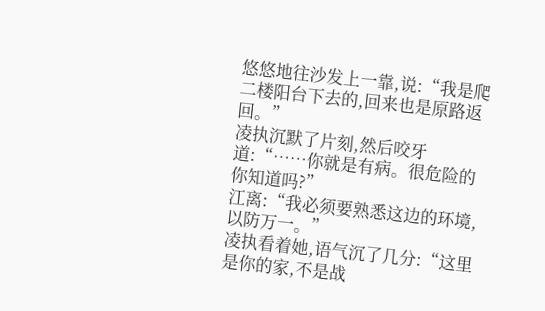悠悠地往沙发上一靠,说:“我是爬二楼阳台下去的,回来也是原路返回。”
凌执沉默了片刻,然后咬牙道:“……你就是有病。很危险的你知道吗?”
江离:“我必须要熟悉这边的环境,以防万一。”
凌执看着她,语气沉了几分:“这里是你的家,不是战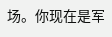场。你现在是军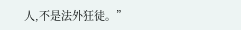人,不是法外狂徒。”